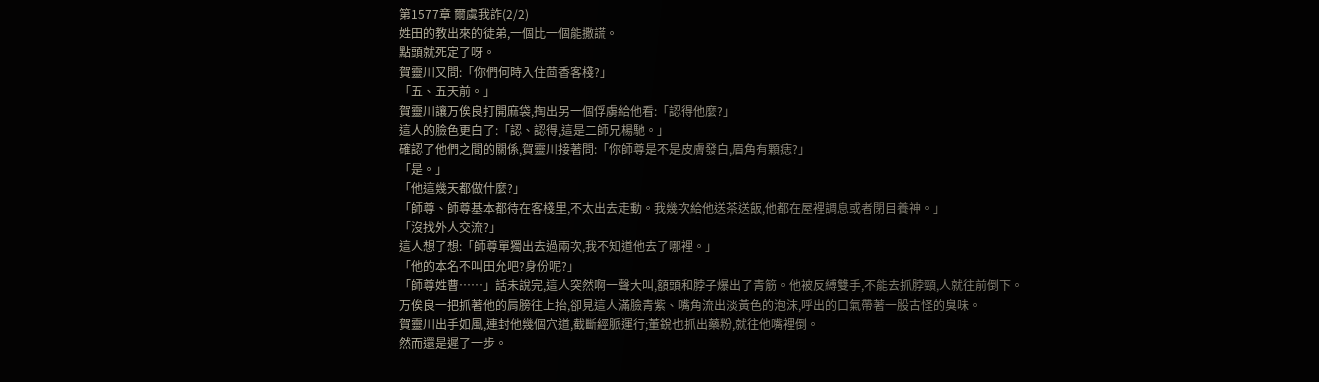第1577章 爾虞我詐(2/2)
姓田的教出來的徒弟,一個比一個能撒謊。
點頭就死定了呀。
賀靈川又問:「你們何時入住茴香客棧?」
「五、五天前。」
賀靈川讓万俟良打開麻袋,掏出另一個俘虜給他看:「認得他麼?」
這人的臉色更白了:「認、認得,這是二師兄楊馳。」
確認了他們之間的關係,賀靈川接著問:「你師尊是不是皮膚發白,眉角有顆痣?」
「是。」
「他這幾天都做什麼?」
「師尊、師尊基本都待在客棧里,不太出去走動。我幾次給他送茶送飯,他都在屋裡調息或者閉目養神。」
「沒找外人交流?」
這人想了想:「師尊單獨出去過兩次,我不知道他去了哪裡。」
「他的本名不叫田允吧?身份呢?」
「師尊姓曹……」話未說完,這人突然啊一聲大叫,額頭和脖子爆出了青筋。他被反縛雙手,不能去抓脖頸,人就往前倒下。
万俟良一把抓著他的肩膀往上抬,卻見這人滿臉青紫、嘴角流出淡黃色的泡沫,呼出的口氣帶著一股古怪的臭味。
賀靈川出手如風,連封他幾個穴道,截斷經脈運行;董銳也抓出藥粉,就往他嘴裡倒。
然而還是遲了一步。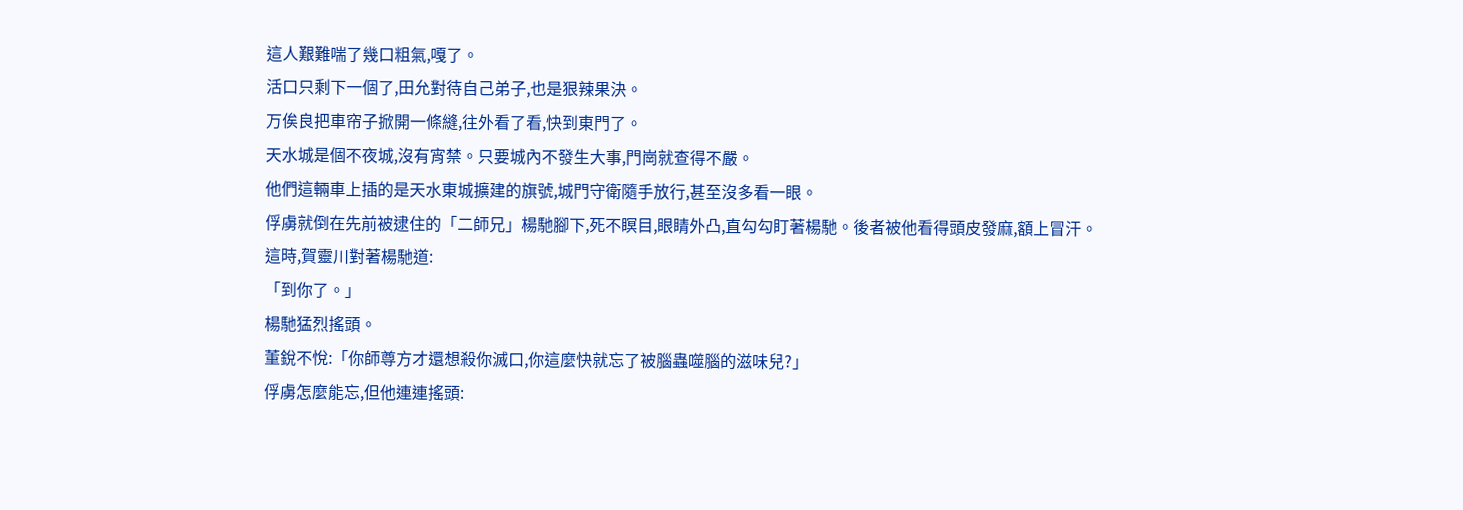這人艱難喘了幾口粗氣,嘎了。
活口只剩下一個了,田允對待自己弟子,也是狠辣果決。
万俟良把車帘子掀開一條縫,往外看了看,快到東門了。
天水城是個不夜城,沒有宵禁。只要城內不發生大事,門崗就查得不嚴。
他們這輛車上插的是天水東城擴建的旗號,城門守衛隨手放行,甚至沒多看一眼。
俘虜就倒在先前被逮住的「二師兄」楊馳腳下,死不瞑目,眼睛外凸,直勾勾盯著楊馳。後者被他看得頭皮發麻,額上冒汗。
這時,賀靈川對著楊馳道:
「到你了。」
楊馳猛烈搖頭。
董銳不悅:「你師尊方才還想殺你滅口,你這麼快就忘了被腦蟲噬腦的滋味兒?」
俘虜怎麼能忘,但他連連搖頭: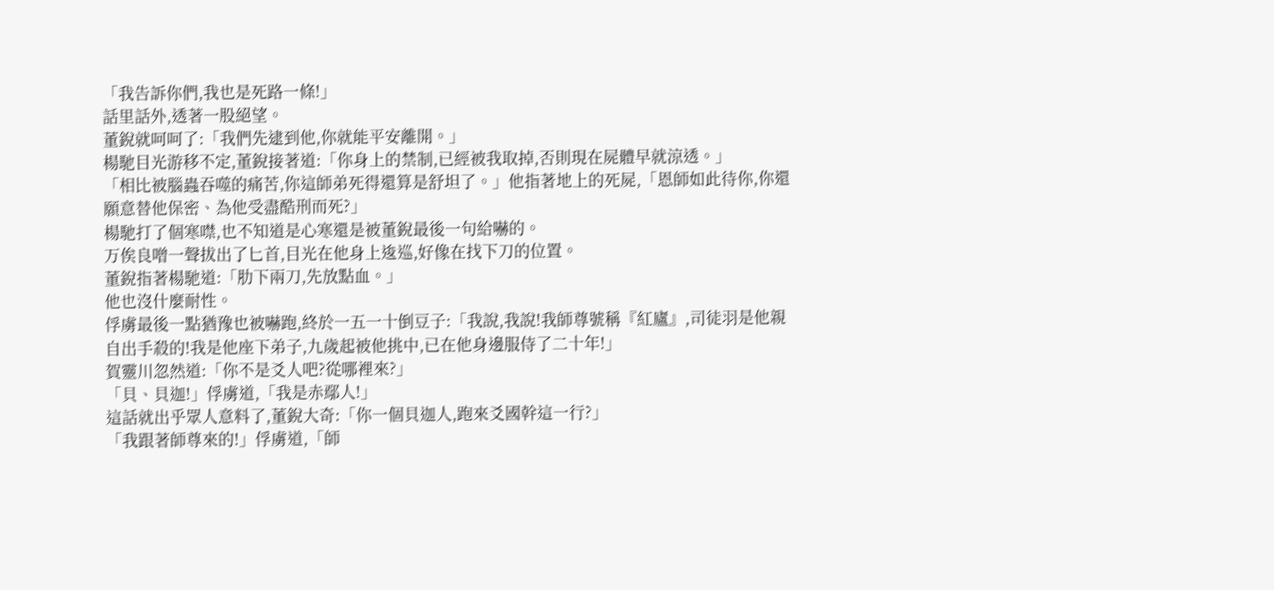「我告訴你們,我也是死路一條!」
話里話外,透著一股絕望。
董銳就呵呵了:「我們先逮到他,你就能平安離開。」
楊馳目光游移不定,董銳接著道:「你身上的禁制,已經被我取掉,否則現在屍體早就涼透。」
「相比被腦蟲吞噬的痛苦,你這師弟死得還算是舒坦了。」他指著地上的死屍,「恩師如此待你,你還願意替他保密、為他受盡酷刑而死?」
楊馳打了個寒噤,也不知道是心寒還是被董銳最後一句給嚇的。
万俟良噌一聲拔出了匕首,目光在他身上逡巡,好像在找下刀的位置。
董銳指著楊馳道:「肋下兩刀,先放點血。」
他也沒什麼耐性。
俘虜最後一點猶豫也被嚇跑,終於一五一十倒豆子:「我說,我說!我師尊號稱『紅廬』,司徒羽是他親自出手殺的!我是他座下弟子,九歲起被他挑中,已在他身邊服侍了二十年!」
賀靈川忽然道:「你不是爻人吧?從哪裡來?」
「貝、貝迦!」俘虜道,「我是赤鄢人!」
這話就出乎眾人意料了,董銳大奇:「你一個貝迦人,跑來爻國幹這一行?」
「我跟著師尊來的!」俘虜道,「師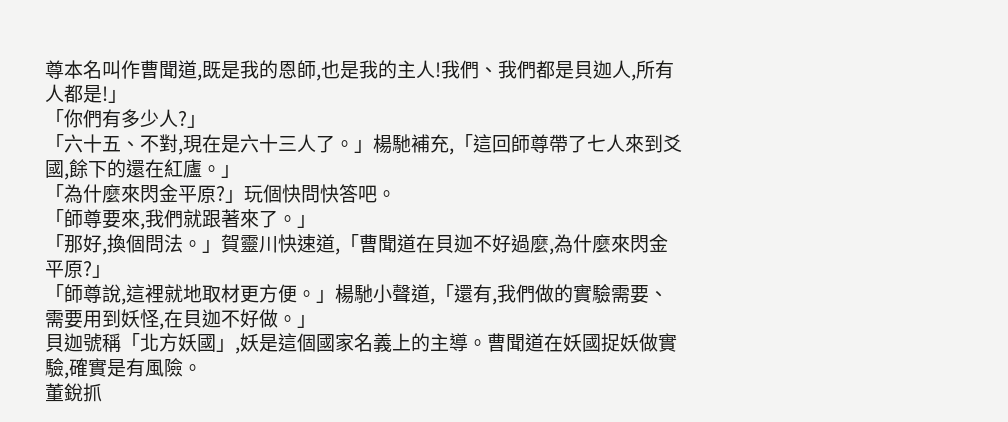尊本名叫作曹聞道,既是我的恩師,也是我的主人!我們、我們都是貝迦人,所有人都是!」
「你們有多少人?」
「六十五、不對,現在是六十三人了。」楊馳補充,「這回師尊帶了七人來到爻國,餘下的還在紅廬。」
「為什麼來閃金平原?」玩個快問快答吧。
「師尊要來,我們就跟著來了。」
「那好,換個問法。」賀靈川快速道,「曹聞道在貝迦不好過麼,為什麼來閃金平原?」
「師尊說,這裡就地取材更方便。」楊馳小聲道,「還有,我們做的實驗需要、需要用到妖怪,在貝迦不好做。」
貝迦號稱「北方妖國」,妖是這個國家名義上的主導。曹聞道在妖國捉妖做實驗,確實是有風險。
董銳抓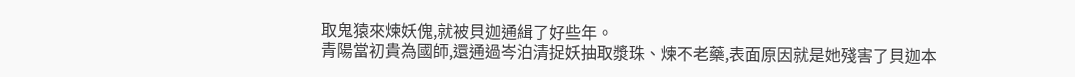取鬼猿來煉妖傀,就被貝迦通緝了好些年。
青陽當初貴為國師,還通過岑泊清捉妖抽取漿珠、煉不老藥,表面原因就是她殘害了貝迦本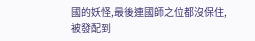國的妖怪,最後連國師之位都沒保住,被發配到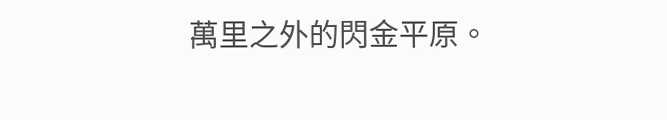萬里之外的閃金平原。